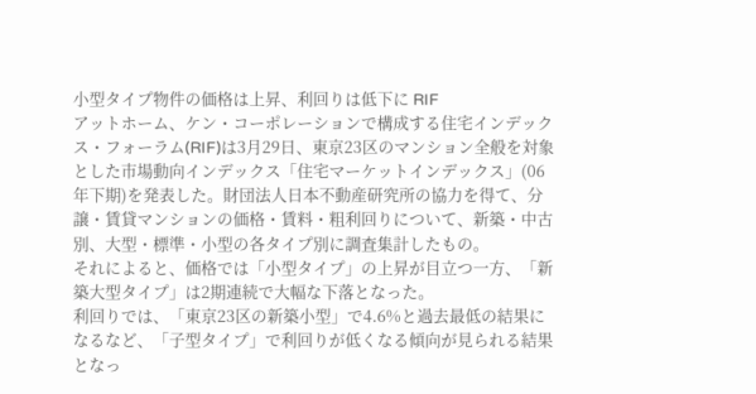小型タイプ物件の価格は上昇、利回りは低下に RIF
アットホーム、ケン・コーポレーションで構成する住宅インデックス・フォーラム(RIF)は3月29日、東京23区のマンション全般を対象とした市場動向インデックス「住宅マーケットインデックス」(06年下期)を発表した。財団法人日本不動産研究所の協力を得て、分譲・賃貸マンションの価格・賃料・粗利回りについて、新築・中古別、大型・標準・小型の各タイプ別に調査集計したもの。
それによると、価格では「小型タイプ」の上昇が目立つ一方、「新築大型タイプ」は2期連続で大幅な下落となった。
利回りでは、「東京23区の新築小型」で4.6%と過去最低の結果になるなど、「子型タイプ」で利回りが低くなる傾向が見られる結果となっ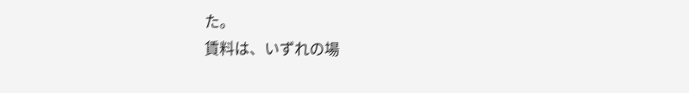た。
賃料は、いずれの場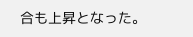合も上昇となった。